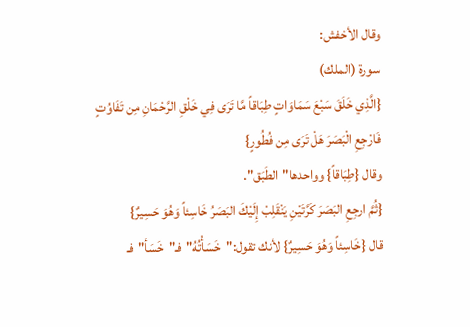وقال الأخفش:
سورة (الملك)
{الَّذِي خَلَقَ سَبْعَ سَمَاوَاتٍ طِبَاقاً مَّا تَرَى فِي خَلْقِ الرَّحْمَانِ مِن تَفَاوُتٍ فَارْجِعِ الْبَصَرَ هَلْ تَرَى مِن فُطُورٍ}
وقال {طِبَاقاً} وواحدها"الطَبَق".
{ثُمَّ ارجِعِ البَصَرَ كَرَّتَيْنِ يَنْقَلِبْ إِلَيْكَ البَصَرُ خَاسِئاً وَهُوَ حَسِيرٌ}
قال {خَاسِئاً وَهُوَ حَسِيرٌ} لأنك تقول:"خَسَأْتُهُ"فـ"خَسَأ"فـ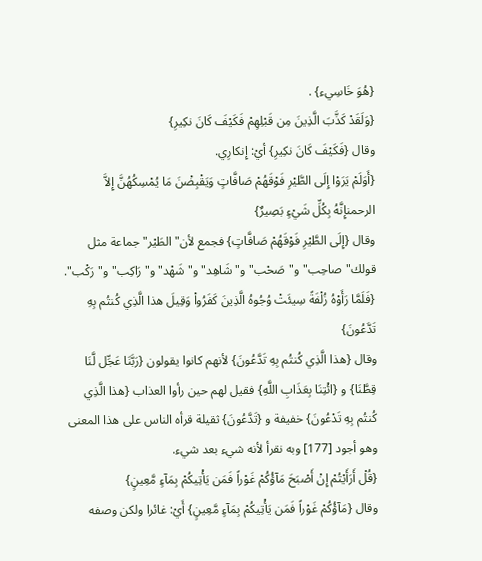{هُوَ خَاسِيء} .
{وَلَقَدْ كَذَّبَ الَّذِينَ مِن قَبْلِهِمْ فَكَيْفَ كَانَ نكِيرِ}
وقال {فَكَيْفَ كَانَ نكِيرِ} أيْ: إِنكارِي.
{أَوَلَمْ يَرَوْا إِلَى الطَّيْرِ فَوْقَهُمْ صَافَّاتٍ وَيَقْبِضْنَ مَا يُمْسِكُهُنَّ إِلاَّ الرحمنإِنَّهُ بِكُلِّ شَيْءٍ بَصِيرٌ}
وقال {إِلَى الطَّيْرِ فَوْقَهُمْ صَافَّاتٍ} فجمع لأن"الطَيْر"جماعة مثل قولك"صاحِب"و"صَحْب"و"شَاهِد"و"شَهْد"و"رَاكِب"و"رَكْب".
{فَلَمَّا رَأَوْهُ زُلْفَةً سِيئَتْ وُجُوهُ الَّذِينَ كَفَرُواْ وَقِيلَ هذا الَّذِي كُنتُم بِهِ تَدَّعُونَ}
وقال {هذا الَّذِي كُنتُم بِهِ تَدَّعُونَ} لأنهم كانوا يقولون {رَبَّنَا عَجِّل لَّنَا قِطَّنَا} و {ائْتِنَا بِعَذَابِ اللَّهِ} فقيل لهم حين رأوا العذاب {هذا الَّذِي كُنتُم بِهِ تَدْعُونَ} خفيفة و {تَدَّعُونَ} ثقيلة قرأه الناس على هذا المعنى وهو أجود [177] وبه نقرأ لأنه شيء بعد شيء.
{قُلْ أَرَأَيْتُمْ إِنْ أَصْبَحَ مَآؤُكُمْ غَوْراً فَمَن يَأْتِيكُمْ بِمَآءٍ مَّعِينٍ}
وقال {مَآؤُكُمْ غَوْراً فَمَن يَأْتِيكُمْ بِمَآءٍ مَّعِينٍ} أَيْ: غائرا ولكن وصفه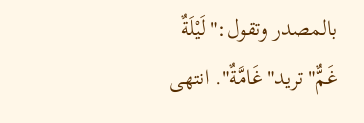بالمصدر وتقول:"لَيْلَةٌ غَمٌّ"تريد"غَامَّةٌ". انتهى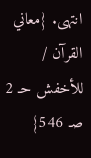انتهى. {معاني القرآن / للأخفش حـ 2 صـ 546}